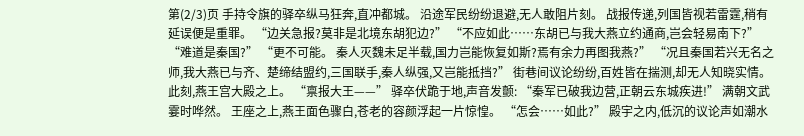第(2/3)页 手持令旗的驿卒纵马狂奔,直冲都城。 沿途军民纷纷退避,无人敢阻片刻。 战报传递,列国皆视若雷霆,稍有延误便是重罪。 “边关急报?莫非是北境东胡犯边?” “不应如此……东胡已与我大燕立约通商,岂会轻易南下?” “难道是秦国?” “更不可能。 秦人灭魏未足半载,国力岂能恢复如斯?焉有余力再图我燕?” “况且秦国若兴无名之师,我大燕已与齐、楚缔结盟约,三国联手,秦人纵强,又岂能抵挡?” 街巷间议论纷纷,百姓皆在揣测,却无人知晓实情。 此刻,燕王宫大殿之上。 “禀报大王——” 驿卒伏跪于地,声音发颤: “秦军已破我边营,正朝云东城疾进!” 满朝文武霎时哗然。 王座之上,燕王面色骤白,苍老的容颜浮起一片惊惶。 “怎会……如此?” 殿宇之内,低沉的议论声如潮水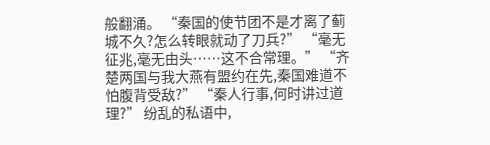般翻涌。 “秦国的使节团不是才离了蓟城不久?怎么转眼就动了刀兵?” “毫无征兆,毫无由头……这不合常理。” “齐楚两国与我大燕有盟约在先,秦国难道不怕腹背受敌?” “秦人行事,何时讲过道理?” 纷乱的私语中,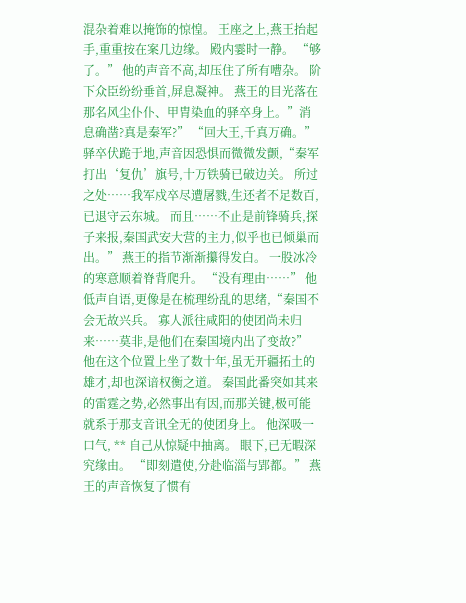混杂着难以掩饰的惊惶。 王座之上,燕王抬起手,重重按在案几边缘。 殿内霎时一静。 “够了。” 他的声音不高,却压住了所有嘈杂。 阶下众臣纷纷垂首,屏息凝神。 燕王的目光落在那名风尘仆仆、甲胄染血的驿卒身上。”消息确凿?真是秦军?” “回大王,千真万确。” 驿卒伏跪于地,声音因恐惧而微微发颤,“秦军打出‘复仇’旗号,十万铁骑已破边关。 所过之处……我军戍卒尽遭屠戮,生还者不足数百,已退守云东城。 而且……不止是前锋骑兵,探子来报,秦国武安大营的主力,似乎也已倾巢而出。” 燕王的指节渐渐攥得发白。 一股冰冷的寒意顺着脊背爬升。 “没有理由……” 他低声自语,更像是在梳理纷乱的思绪,“秦国不会无故兴兵。 寡人派往咸阳的使团尚未归来……莫非,是他们在秦国境内出了变故?” 他在这个位置上坐了数十年,虽无开疆拓土的雄才,却也深谙权衡之道。 秦国此番突如其来的雷霆之势,必然事出有因,而那关键,极可能就系于那支音讯全无的使团身上。 他深吸一口气, ** 自己从惊疑中抽离。 眼下,已无暇深究缘由。 “即刻遣使,分赴临淄与郢都。” 燕王的声音恢复了惯有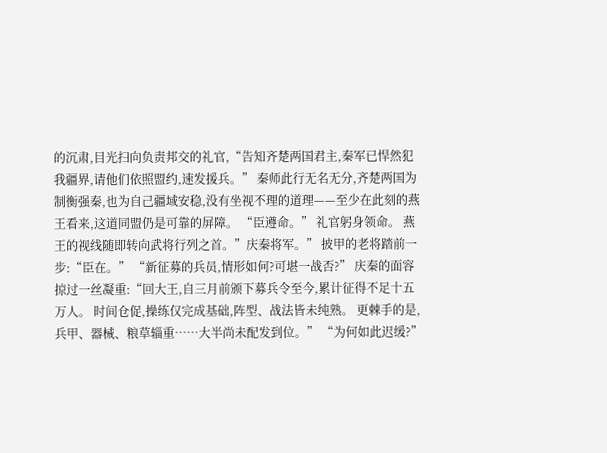的沉肃,目光扫向负责邦交的礼官,“告知齐楚两国君主,秦军已悍然犯我疆界,请他们依照盟约,速发援兵。” 秦师此行无名无分,齐楚两国为制衡强秦,也为自己疆域安稳,没有坐视不理的道理——至少在此刻的燕王看来,这道同盟仍是可靠的屏障。 “臣遵命。” 礼官躬身领命。 燕王的视线随即转向武将行列之首。”庆秦将军。” 披甲的老将踏前一步:“臣在。” “新征募的兵员,情形如何?可堪一战否?” 庆秦的面容掠过一丝凝重:“回大王,自三月前颁下募兵令至今,累计征得不足十五万人。 时间仓促,操练仅完成基础,阵型、战法皆未纯熟。 更棘手的是,兵甲、器械、粮草辎重……大半尚未配发到位。” “为何如此迟缓?”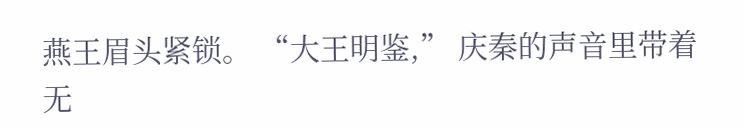燕王眉头紧锁。 “大王明鉴,” 庆秦的声音里带着无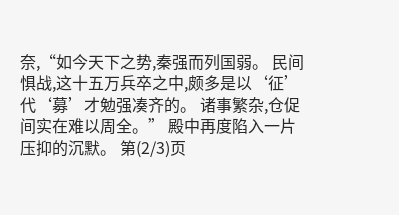奈,“如今天下之势,秦强而列国弱。 民间惧战,这十五万兵卒之中,颇多是以‘征’代‘募’才勉强凑齐的。 诸事繁杂,仓促间实在难以周全。” 殿中再度陷入一片压抑的沉默。 第(2/3)页